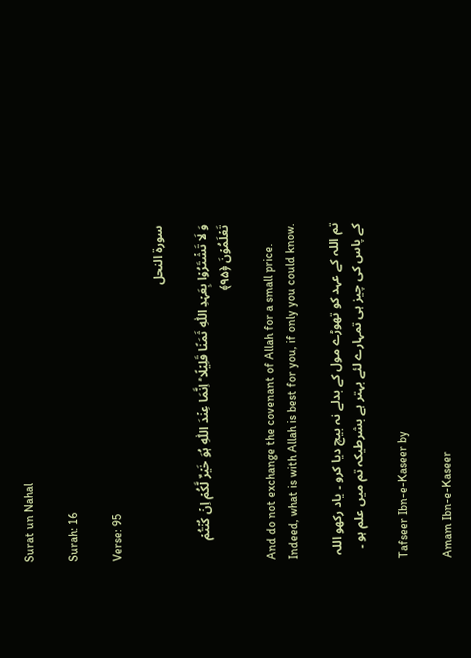Surat un Nahal

Surah: 16

Verse: 95

سورة النحل

وَ لَا تَشۡتَرُوۡا بِعَہۡدِ اللّٰہِ ثَمَنًا قَلِیۡلًا ؕ اِنَّمَا عِنۡدَ اللّٰہِ ہُوَ خَیۡرٌ لَّکُمۡ اِنۡ کُنۡتُمۡ تَعۡلَمُوۡنَ ﴿۹۵﴾

And do not exchange the covenant of Allah for a small price. Indeed, what is with Allah is best for you, if only you could know.

تم اللہ کے عہد کو تھوڑے مول کے بدلے نہ بیچ دیا کرو ۔ یاد رکھو اللہ کے پاس کی چیز ہی تمہارے لئے بہتر ہے بشرطیکہ تم میں علم ہو ۔

Tafseer Ibn-e-Kaseer by

Amam Ibn-e-Kaseer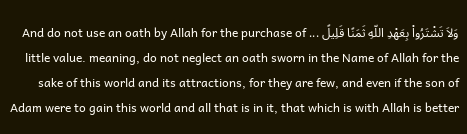وَلاَ تَشْتَرُواْ بِعَهْدِ اللّهِ ثَمَنًا قَلِيلً ... And do not use an oath by Allah for the purchase of little value. meaning, do not neglect an oath sworn in the Name of Allah for the sake of this world and its attractions, for they are few, and even if the son of Adam were to gain this world and all that is in it, that which is with Allah is better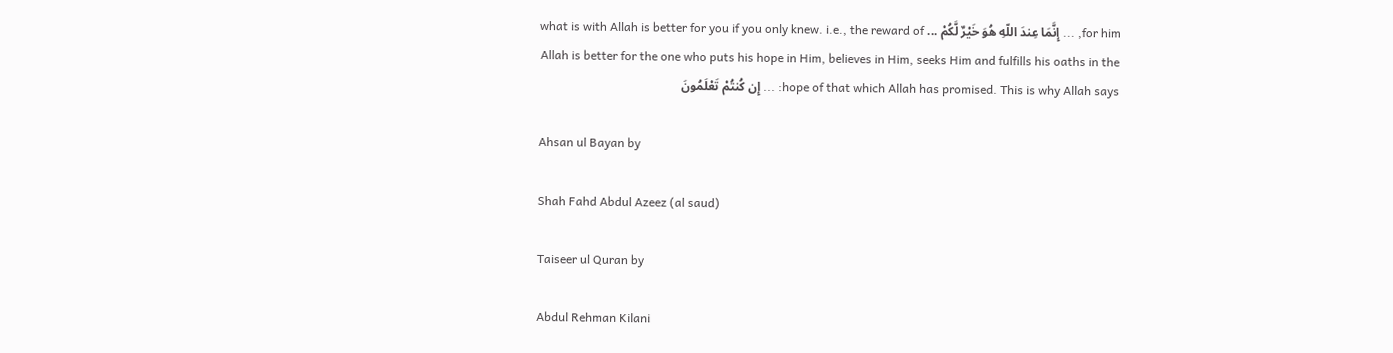for him, ... إِنَّمَا عِندَ اللّهِ هُوَ خَيْرٌ لَّكُمْ ... what is with Allah is better for you if you only knew. i.e., the reward of Allah is better for the one who puts his hope in Him, believes in Him, seeks Him and fulfills his oaths in the hope of that which Allah has promised. This is why Allah says: ... إِن كُنتُمْ تَعْلَمُونَ

Ahsan ul Bayan by

Shah Fahd Abdul Azeez (al saud)

Taiseer ul Quran by

Abdul Rehman Kilani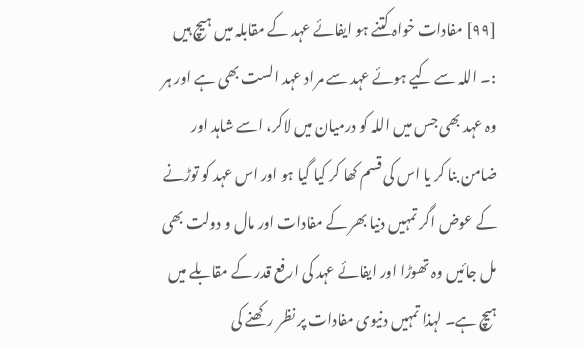[٩٩] مفادات خواہ کتنے ہو ایفائے عہد کے مقابلہ میں ہیچ ہیں :۔ اللہ سے کیے ہوئے عہد سے مراد عہد الست بھی ہے اور ہر وہ عہد بھی جس میں اللہ کو درمیان میں لاکر، اسے شاہد اور ضامن بنا کر یا اس کی قسم کھا کر کیا گیا ہو اور اس عہد کو توڑنے کے عوض اگر تمہیں دنیا بھر کے مفادات اور مال و دولت بھی مل جائیں وہ تھوڑا اور ایفائے عہد کی ارفع قدر کے مقابلے میں ہیچ ہے۔ لہذا تمہیں دنیوی مفادات پر نظر رکھنے کی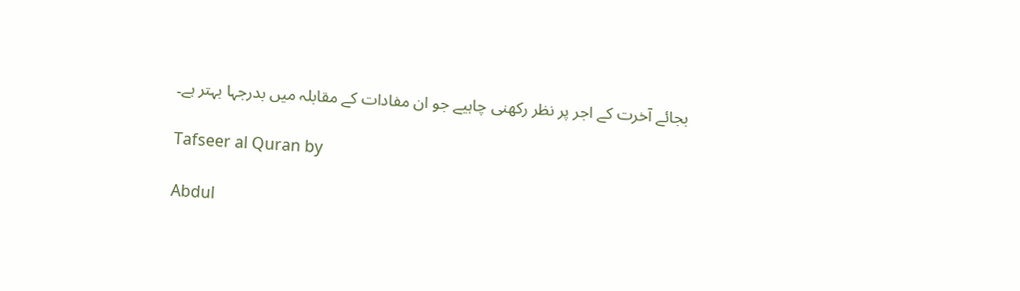بجائے آخرت کے اجر پر نظر رکھنی چاہیے جو ان مفادات کے مقابلہ میں بدرجہا بہتر ہے۔

Tafseer al Quran by

Abdul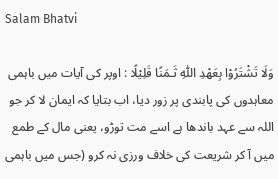Salam Bhatvi

وَلَا تَشْتَرُوْا بِعَهْدِ اللّٰهِ ثَـمَنًا قَلِيْلًا : اوپر کی آیات میں باہمی معاہدوں کی پابندی پر زور دیا، اب بتایا کہ ایمان لا کر جو اللہ سے عہد باندھا ہے اسے مت توڑو، یعنی مال کے طمع میں آ کر شریعت کی خلاف ورزی نہ کرو (جس میں باہمی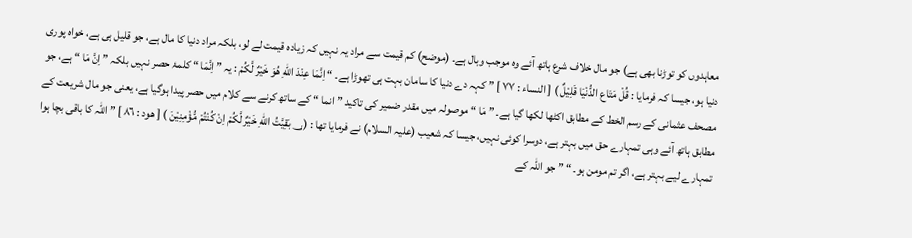معاہدوں کو توڑنا بھی ہے) جو مال خلاف شرع ہاتھ آئے وہ موجب وبال ہے۔ (موضح) کم قیمت سے مراد یہ نہیں کہ زیادہ قیمت لے لو، بلکہ مراد دنیا کا مال ہے، جو قلیل ہی ہے، خواہ پوری دنیا ہو، جیسا کہ فرمایا : قُلْ مَتَاع الدُّنْيَا قَلِيْلٌ ) [ النساء : ٧٧ ] ” کہہ دے دنیا کا سامان بہت ہی تھوڑا ہے۔ “ اِنَّمَا عِنْدَ اللّٰهِ هُوَ خَيْرٌ لَّكُمْ : یہ ” اِنَّمَا “ کلمۂ حصر نہیں بلکہ ” اِنَّ مَا “ ہے، جو مصحف عثمانی کے رسم الخط کے مطابق اکٹھا لکھا گیا ہے۔ ” مَا “ موصولہ میں مقدر ضمیر کی تاکید ” انما “ کے ساتھ کرنے سے کلام میں حصر پیدا ہوگیا ہے، یعنی جو مال شریعت کے مطابق ہاتھ آئے وہی تمہارے حق میں بہتر ہے، دوسرا کوئی نہیں، جیسا کہ شعیب (علیہ السلام) نے فرمایا تھا : (؀ بَقِيَّتُ اللّٰهِ خَيْرٌ لَّكُمْ اِنْ كُنْتُمْ مُّؤْمِنِيْنَ ) [ ھود : ٨٦ ] ” اللہ کا باقی بچا ہوا تمہارے لیے بہتر ہے، اگر تم مومن ہو۔ “ ” جو اللہ کے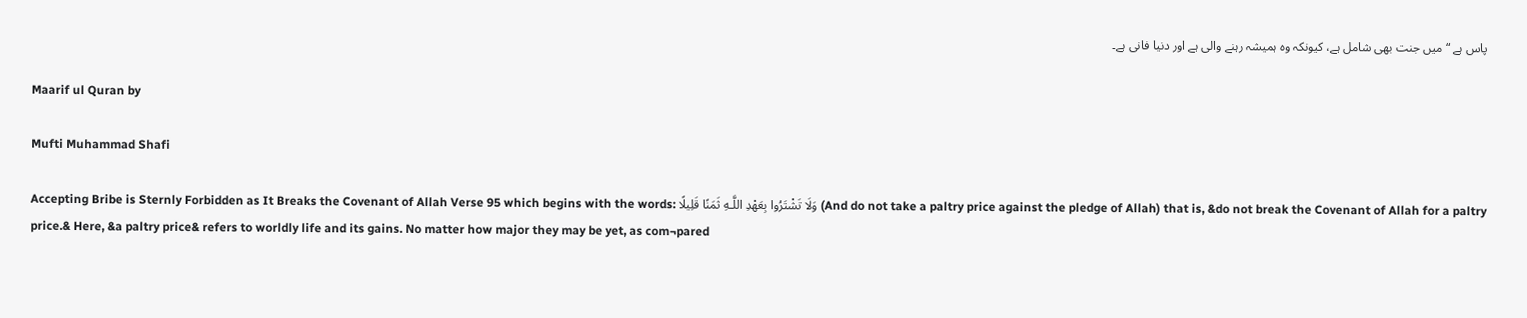پاس ہے “ میں جنت بھی شامل ہے، کیونکہ وہ ہمیشہ رہنے والی ہے اور دنیا فانی ہے۔

Maarif ul Quran by

Mufti Muhammad Shafi

Accepting Bribe is Sternly Forbidden as It Breaks the Covenant of Allah Verse 95 which begins with the words: وَلَا تَشْتَرُ‌وا بِعَهْدِ اللَّـهِ ثَمَنًا قَلِيلًا (And do not take a paltry price against the pledge of Allah) that is, &do not break the Covenant of Allah for a paltry price.& Here, &a paltry price& refers to worldly life and its gains. No matter how major they may be yet, as com¬pared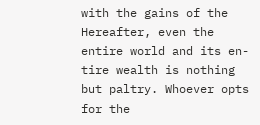with the gains of the Hereafter, even the entire world and its en-tire wealth is nothing but paltry. Whoever opts for the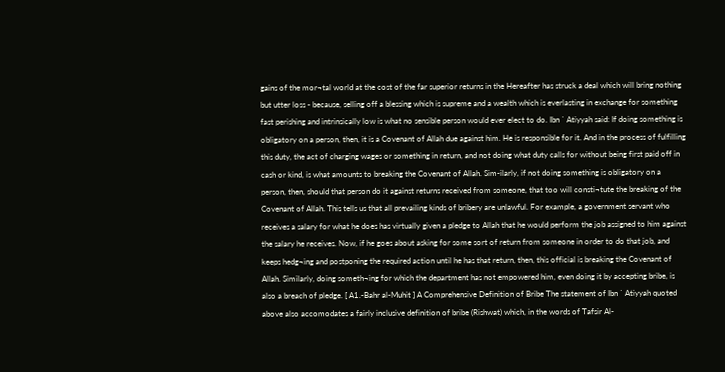gains of the mor¬tal world at the cost of the far superior returns in the Hereafter has struck a deal which will bring nothing but utter loss - because, selling off a blessing which is supreme and a wealth which is everlasting in exchange for something fast perishing and intrinsically low is what no sensible person would ever elect to do. Ibn ` Atiyyah said: If doing something is obligatory on a person, then, it is a Covenant of Allah due against him. He is responsible for it. And in the process of fulfilling this duty, the act of charging wages or something in return, and not doing what duty calls for without being first paid off in cash or kind, is what amounts to breaking the Covenant of Allah. Sim-ilarly, if not doing something is obligatory on a person, then, should that person do it against returns received from someone, that too will consti¬tute the breaking of the Covenant of Allah. This tells us that all prevailing kinds of bribery are unlawful. For example, a government servant who receives a salary for what he does has virtually given a pledge to Allah that he would perform the job assigned to him against the salary he receives. Now, if he goes about asking for some sort of return from someone in order to do that job, and keeps hedg¬ing and postponing the required action until he has that return, then, this official is breaking the Covenant of Allah. Similarly, doing someth¬ing for which the department has not empowered him, even doing it by accepting bribe, is also a breach of pledge. [ A1.-Bahr al-Muhit ] A Comprehensive Definition of Bribe The statement of Ibn ` Atiyyah quoted above also accomodates a fairly inclusive definition of bribe (Rishwat) which, in the words of Tafsir Al-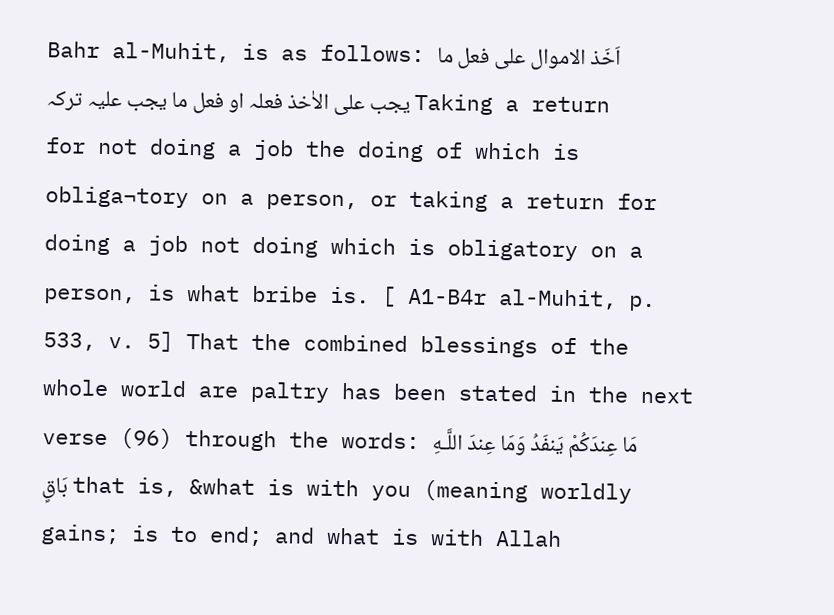Bahr al-Muhit, is as follows: اَخَذ الاموال علی فعل ما یجب علی الاٰخذ فعلہ او فعل ما یجب علیہ ترکہ Taking a return for not doing a job the doing of which is obliga¬tory on a person, or taking a return for doing a job not doing which is obligatory on a person, is what bribe is. [ A1-B4r al-Muhit, p. 533, v. 5] That the combined blessings of the whole world are paltry has been stated in the next verse (96) through the words: مَا عِندَكُمْ يَنفَدُ وَمَا عِندَ اللَّـهِ بَاقٍ that is, &what is with you (meaning worldly gains; is to end; and what is with Allah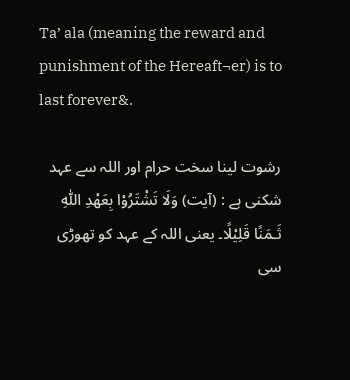Ta’ ala (meaning the reward and punishment of the Hereaft¬er) is to last forever&.

رشوت لینا سخت حرام اور اللہ سے عہد شکنی ہے : (آیت) وَلَا تَشْتَرُوْا بِعَهْدِ اللّٰهِ ثَـمَنًا قَلِيْلًا۔ یعنی اللہ کے عہد کو تھوڑی سی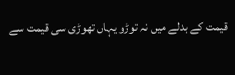قیمت کے بدلے میں نہ توڑو یہاں تھوڑی سی قیمت سے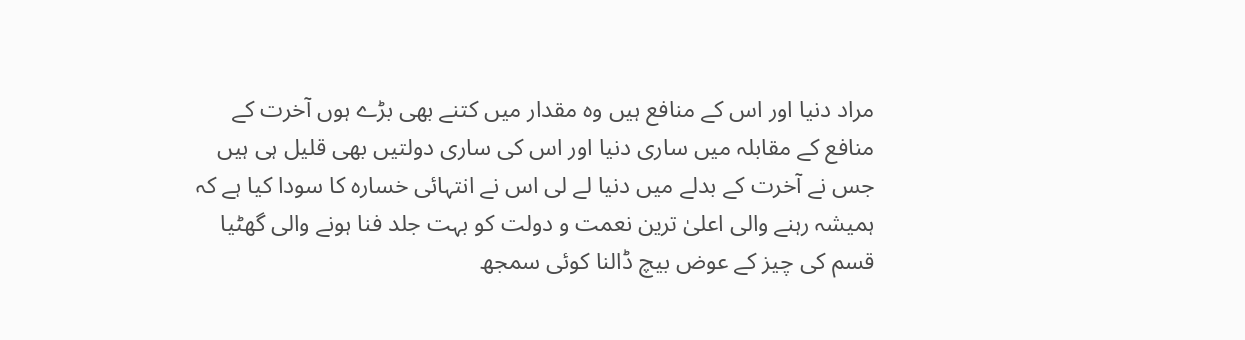مراد دنیا اور اس کے منافع ہیں وہ مقدار میں کتنے بھی بڑے ہوں آخرت کے منافع کے مقابلہ میں ساری دنیا اور اس کی ساری دولتیں بھی قلیل ہی ہیں جس نے آخرت کے بدلے میں دنیا لے لی اس نے انتہائی خسارہ کا سودا کیا ہے کہ ہمیشہ رہنے والی اعلیٰ ترین نعمت و دولت کو بہت جلد فنا ہونے والی گھٹیا قسم کی چیز کے عوض بیچ ڈالنا کوئی سمجھ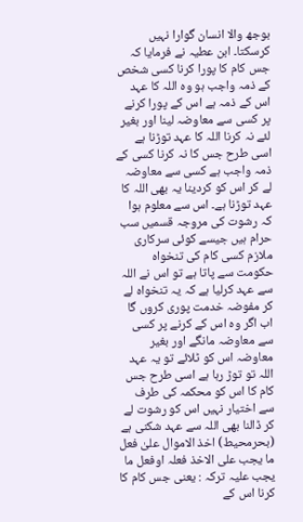بوجھ والا انسان گوارا نہیں کرسکتا۔ ابن عطیہ نے فرمایا کہ جس کام کا پورا کرنا کسی شخص کے ذمہ واجب ہو وہ اللہ کا عہد اس کے ذمہ ہے اس کے پورا کرنے پر کسی سے معاوضہ لینا اور بغیر لئے نہ کرنا اللہ کا عہد توڑنا ہے اسی طرح جس کا نہ کرنا کسی کے ذمہ واجب ہے کسی سے معاوضہ لے کر اس کو کردینا یہ بھی اللہ کا عہد توڑنا ہے۔ اس سے معلوم ہوا کہ رشوت کی مروجہ قسمیں سب حرام ہیں جیسے کوئی سرکاری ملازم کسی کام کی تنخواہ حکومت سے پاتا ہے تو اس نے اللہ سے عہد کرلیا ہے کہ یہ تنخواہ لے کر مفوضہ خدمت پوری کروں گا اب اگر وہ اس کے کرنے پر کسی سے معاوضہ مانگے اور بغیر معاوضہ اس کو ٹلائے تو یہ عہد اللہ تو توڑ رہا ہے اسی طرح جس کام کا اس کو محکمہ کی طرف سے اختیار نہیں اس کو رشوت لے کر ڈالنا بھی اللہ سے عہد شکنی ہے (بحرمحیط) اخذ الاموال علیٰ فعل ما یجب علی الاخذ فعلہ اوفعل ما یجب علیہ ترکہ : یعنی جس کام کا کرنا اس کے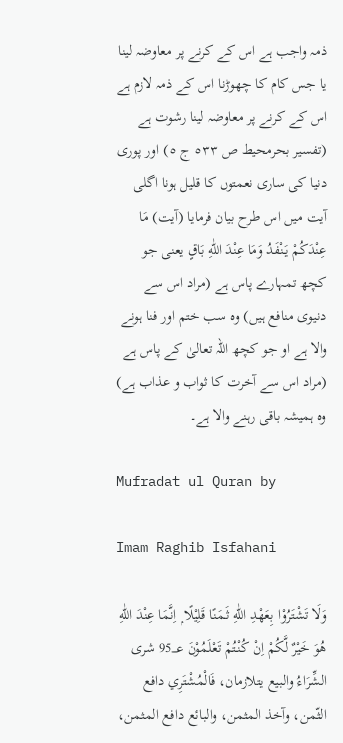ذمہ واجب ہے اس کے کرنے پر معاوضہ لینا یا جس کام کا چھوڑنا اس کے ذمہ لازم ہے اس کے کرنے پر معاوضہ لینا رشوت ہے (تفسیر بحرمحیط ص ٥٣٣ ج ٥) اور پوری دنیا کی ساری نعمتوں کا قلیل ہونا اگلی آیت میں اس طرح بیان فرمایا (آیت) مَا عِنْدَكُمْ يَنْفَدُ وَمَا عِنْدَ اللّٰهِ بَاقٍ یعنی جو کچھ تمہارے پاس ہے (مراد اس سے دنیوی منافع ہیں) وہ سب ختم اور فنا ہونے والا ہے او جو کچھ اللہ تعالیٰ کے پاس ہے (مراد اس سے آخرت کا ثواب و عذاب ہے) وہ ہمیشہ باقی رہنے والا ہے۔

Mufradat ul Quran by

Imam Raghib Isfahani

وَلَا تَشْتَرُوْا بِعَهْدِ اللّٰهِ ثَـمَنًا قَلِيْلًا ۭ اِنَّمَا عِنْدَ اللّٰهِ هُوَ خَيْرٌ لَّكُمْ اِنْ كُنْتُمْ تَعْلَمُوْنَ 95؀ شری الشِّرَاءُ والبیع يتلازمان، فَالْمُشْتَرِي دافع الثّمن، وآخذ المثمن، والبائع دافع المثمن،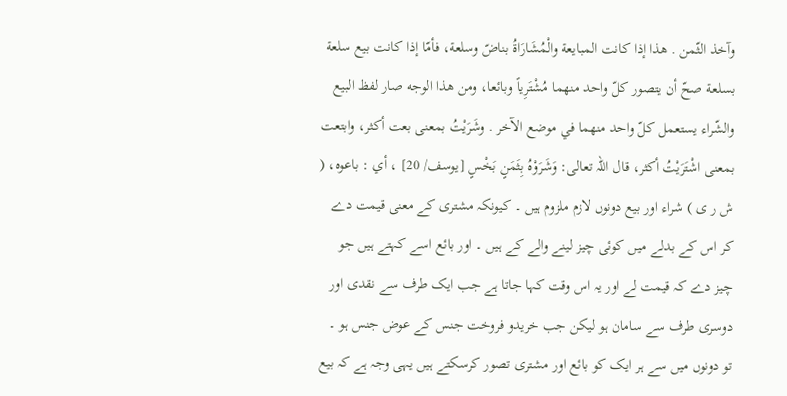وآخذ الثّمن . هذا إذا کانت المبایعة والْمُشَارَاةُ بناضّ وسلعة، فأمّا إذا کانت بيع سلعة بسلعة صحّ أن يتصور کلّ واحد منهما مُشْتَرِياً وبائعا، ومن هذا الوجه صار لفظ البیع والشّراء يستعمل کلّ واحد منهما في موضع الآخر . وشَرَيْتُ بمعنی بعت أكثر، وابتعت بمعنی اشْتَرَيْتُ أكثر، قال اللہ تعالی: وَشَرَوْهُ بِثَمَنٍ بَخْسٍ [يوسف/ 20] ، أي : باعوه، ( ش ر ی ) شراء اور بیع دونوں لازم ملزوم ہیں ۔ کیونکہ مشتری کے معنی قیمت دے کر اس کے بدلے میں کوئی چیز لینے والے کے ہیں ۔ اور بائع اسے کہتے ہیں جو چیز دے کہ قیمت لے اور یہ اس وقت کہا جاتا ہے جب ایک طرف سے نقدی اور دوسری طرف سے سامان ہو لیکن جب خریدو فروخت جنس کے عوض جنس ہو ۔ تو دونوں میں سے ہر ایک کو بائع اور مشتری تصور کرسکتے ہیں یہی وجہ ہے کہ بیع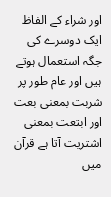اور شراء کے الفاظ ایک دوسرے کی جگہ استعمال ہوتے ہیں اور عام طور پر شربت بمعنی بعت اور ابتعت بمعنی اشتریت آتا ہے قرآن میں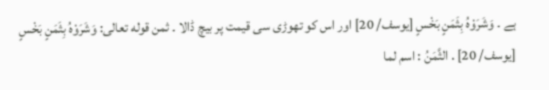ہے ۔ وَشَرَوْهُ بِثَمَنٍ بَخْسٍ [يوسف/ 20] اور اس کو تھوڑی سی قیمت پر بیچ ڈالا ۔ ثمن قوله تعالی: وَشَرَوْهُ بِثَمَنٍ بَخْسٍ [يوسف/ 20] . الثَّمَنُ : اسم لما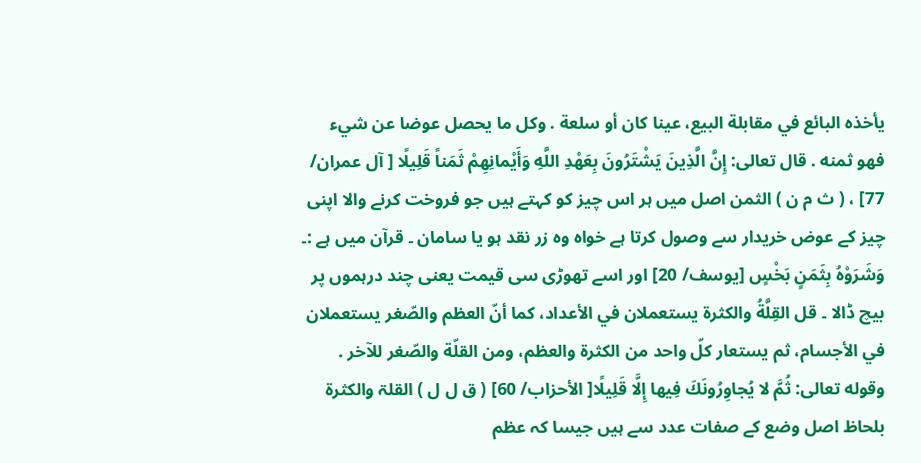يأخذه البائع في مقابلة البیع، عينا کان أو سلعة . وکل ما يحصل عوضا عن شيء فهو ثمنه . قال تعالی: إِنَّ الَّذِينَ يَشْتَرُونَ بِعَهْدِ اللَّهِ وَأَيْمانِهِمْ ثَمَناً قَلِيلًا [ آل عمران/ 77] ، ( ث م ن ) الثمن اصل میں ہر اس چیز کو کہتے ہیں جو فروخت کرنے والا اپنی چیز کے عوض خریدار سے وصول کرتا ہے خواہ وہ زر نقد ہو یا سامان ۔ قرآن میں ہے :۔ وَشَرَوْهُ بِثَمَنٍ بَخْسٍ [يوسف/ 20] اور اسے تھوڑی سی قیمت یعنی چند درہموں پر بیچ ڈالا ۔ قل القِلَّةُ والکثرة يستعملان في الأعداد، كما أنّ العظم والصّغر يستعملان في الأجسام، ثم يستعار کلّ واحد من الکثرة والعظم، ومن القلّة والصّغر للآخر . وقوله تعالی: ثُمَّ لا يُجاوِرُونَكَ فِيها إِلَّا قَلِيلًا[ الأحزاب/ 60] ( ق ل ل ) القلۃ والکثرۃ بلحاظ اصل وضع کے صفات عدد سے ہیں جیسا کہ عظم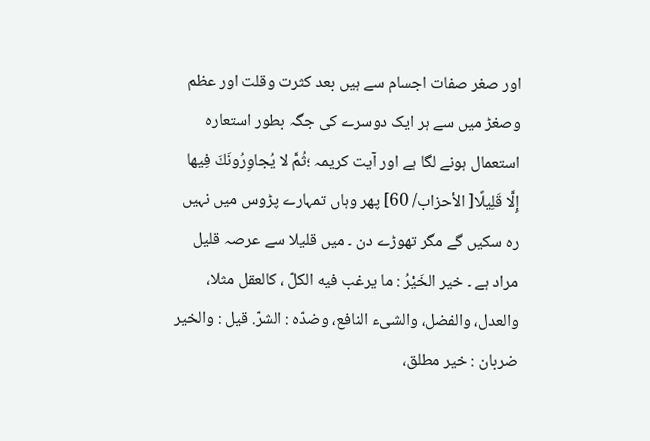اور صغر صفات اجسام سے ہیں بعد کثرت وقلت اور عظم وصغڑ میں سے ہر ایک دوسرے کی جگہ بطور استعارہ استعمال ہونے لگا ہے اور آیت کریمہ ؛ثُمَّ لا يُجاوِرُونَكَ فِيها إِلَّا قَلِيلًا[ الأحزاب/ 60] پھر وہاں تمہارے پڑوس میں نہیں رہ سکیں گے مگر تھوڑے دن ۔ میں قلیلا سے عرصہ قلیل مراد ہے ۔ خير الخَيْرُ : ما يرغب فيه الكلّ ، کالعقل مثلا، والعدل، والفضل، والشیء النافع، وضدّه : الشرّ. قيل : والخیر ضربان : خير مطلق،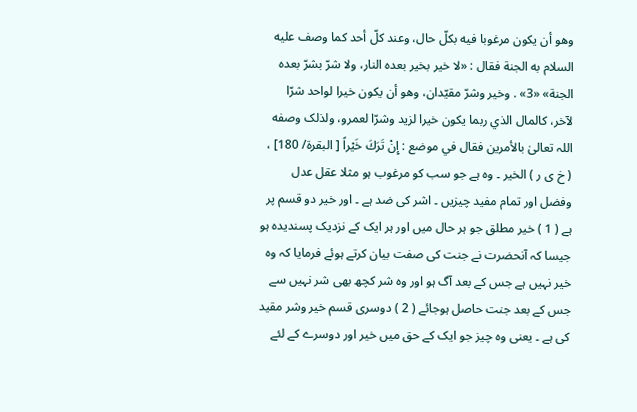وهو أن يكون مرغوبا فيه بكلّ حال، وعند کلّ أحد کما وصف عليه السلام به الجنة فقال : «لا خير بخیر بعده النار، ولا شرّ بشرّ بعده الجنة» «3» . وخیر وشرّ مقيّدان، وهو أن يكون خيرا لواحد شرّا لآخر، کالمال الذي ربما يكون خيرا لزید وشرّا لعمرو، ولذلک وصفه اللہ تعالیٰ بالأمرین فقال في موضع : إِنْ تَرَكَ خَيْراً [ البقرة/ 180] ، ( خ ی ر ) الخیر ۔ وہ ہے جو سب کو مرغوب ہو مثلا عقل عدل وفضل اور تمام مفید چیزیں ۔ اشر کی ضد ہے ۔ اور خیر دو قسم پر ہے ( 1 ) خیر مطلق جو ہر حال میں اور ہر ایک کے نزدیک پسندیدہ ہو جیسا کہ آنحضرت نے جنت کی صفت بیان کرتے ہوئے فرمایا کہ وہ خیر نہیں ہے جس کے بعد آگ ہو اور وہ شر کچھ بھی شر نہیں سے جس کے بعد جنت حاصل ہوجائے ( 2 ) دوسری قسم خیر وشر مقید کی ہے ۔ یعنی وہ چیز جو ایک کے حق میں خیر اور دوسرے کے لئے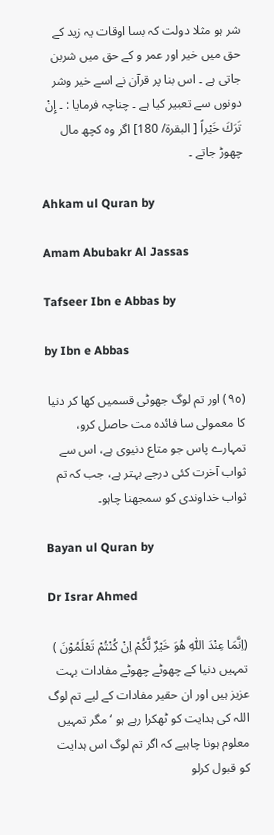شر ہو مثلا دولت کہ بسا اوقات یہ زید کے حق میں خیر اور عمر و کے حق میں شربن جاتی ہے ۔ اس بنا پر قرآن نے اسے خیر وشر دونوں سے تعبیر کیا ہے ۔ چناچہ فرمایا : ۔ إِنْ تَرَكَ خَيْراً [ البقرة/ 180] اگر وہ کچھ مال چھوڑ جاتے ۔

Ahkam ul Quran by

Amam Abubakr Al Jassas

Tafseer Ibn e Abbas by

by Ibn e Abbas

(٩٥) اور تم لوگ جھوٹی قسمیں کھا کر دنیا کا معمولی سا فائدہ مت حاصل کرو، تمہارے پاس جو متاع دنیوی ہے، اس سے ثواب آخرت کئی درجے بہتر ہے، جب کہ تم ثواب خداوندی کو سمجھنا چاہو۔

Bayan ul Quran by

Dr Israr Ahmed

(اِنَّمَا عِنْدَ اللّٰهِ هُوَ خَيْرٌ لَّكُمْ اِنْ كُنْتُمْ تَعْلَمُوْنَ ) تمہیں دنیا کے چھوٹے چھوٹے مفادات بہت عزیز ہیں اور ان حقیر مفادات کے لیے تم لوگ اللہ کی ہدایت کو ٹھکرا رہے ہو ‘ مگر تمہیں معلوم ہونا چاہیے کہ اگر تم لوگ اس ہدایت کو قبول کرلو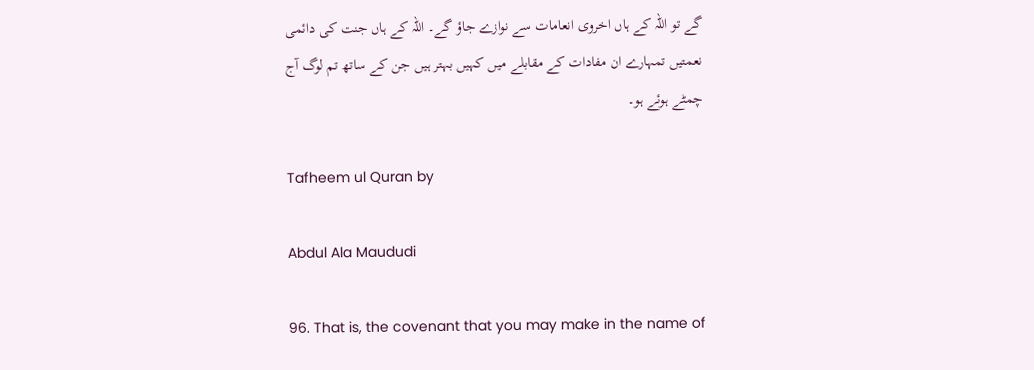گے تو اللہ کے ہاں اخروی انعامات سے نوازے جاؤ گے۔ اللہ کے ہاں جنت کی دائمی نعمتیں تمہارے ان مفادات کے مقابلے میں کہیں بہتر ہیں جن کے ساتھ تم لوگ آج چمٹے ہوئے ہو۔

Tafheem ul Quran by

Abdul Ala Maududi

96. That is, the covenant that you may make in the name of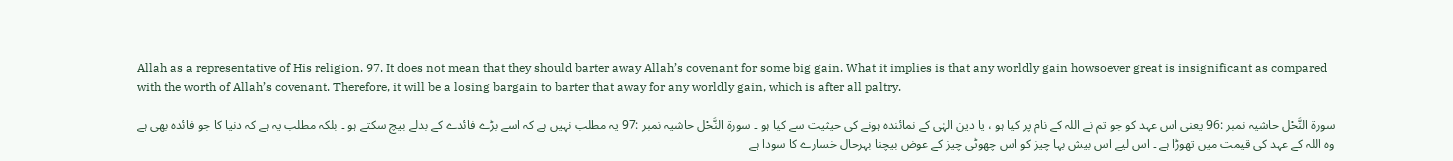Allah as a representative of His religion. 97. It does not mean that they should barter away Allah’s covenant for some big gain. What it implies is that any worldly gain howsoever great is insignificant as compared with the worth of Allah’s covenant. Therefore, it will be a losing bargain to barter that away for any worldly gain, which is after all paltry.

سورة النَّحْل حاشیہ نمبر :96 یعنی اس عہد کو جو تم نے اللہ کے نام پر کیا ہو ، یا دین الہٰی کے نمائندہ ہونے کی حیثیت سے کیا ہو ۔ سورة النَّحْل حاشیہ نمبر :97 یہ مطلب نہیں ہے کہ اسے بڑے فائدے کے بدلے بیچ سکتے ہو ۔ بلکہ مطلب یہ ہے کہ دنیا کا جو فائدہ بھی ہے وہ اللہ کے عہد کی قیمت میں تھوڑا ہے ۔ اس لیے اس بیش بہا چیز کو اس چھوٹی چیز کے عوض بیچنا بہرحال خسارے کا سودا ہے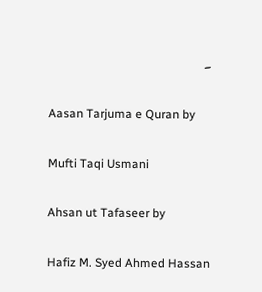۔

Aasan Tarjuma e Quran by

Mufti Taqi Usmani

Ahsan ut Tafaseer by

Hafiz M. Syed Ahmed Hassan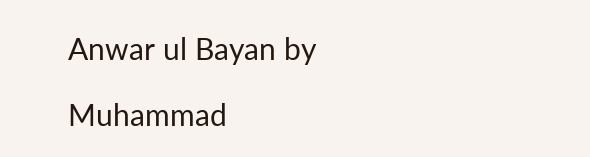Anwar ul Bayan by

Muhammad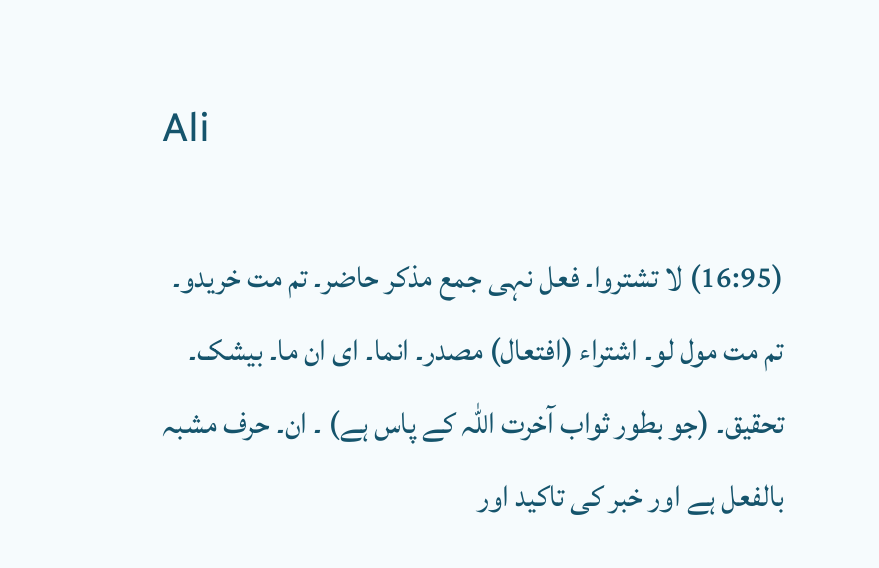Ali

(16:95) لا تشتروا۔ فعل نہی جمع مذکر حاضر۔ تم مت خریدو۔ تم مت مول لو۔ اشتراء (افتعال) مصدر۔ انما۔ ای ان ما۔ بیشک۔ تحقیق۔ (جو بطور ثواب آخرت اللہ کے پاس ہے) ۔ ان۔ حرف مشبہ بالفعل ہے اور خبر کی تاکید اور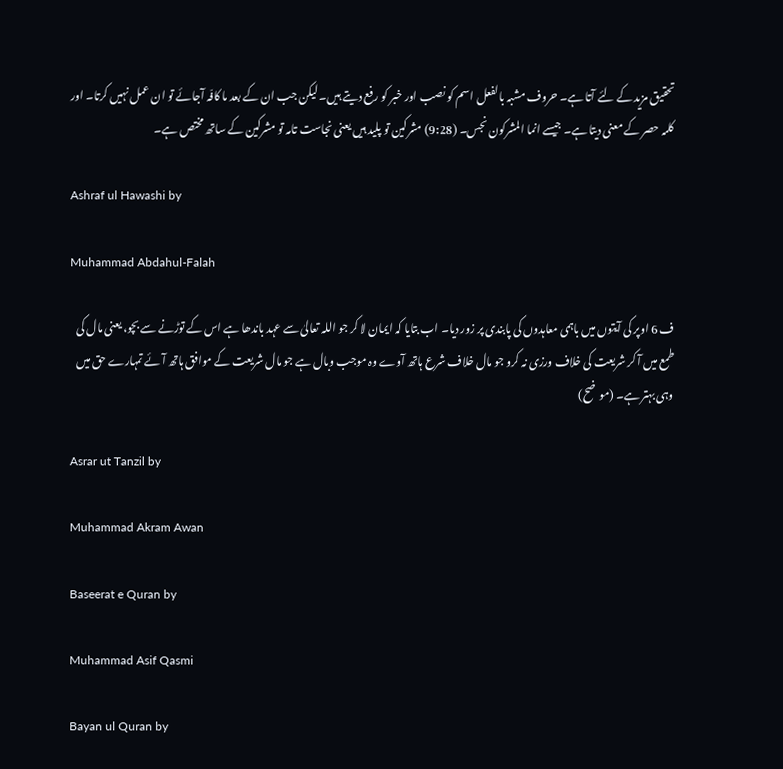تحقیق مزید کے لئے آتا ہے۔ حروف مشبہ بالفعل اسم کو نصب اور خبر کو رفع دیتے ہیں۔ لیکن جب ان کے بعد ما کافّہ آجائے تو ان عمل نہیں کرتا۔ اور کلمہ حصر کے معنی دیتا ہے۔ جیسے انما المشرکون نجس۔ (9:28) مشرکین تو پلید ہیں یعنی نجاست تامہ تو مشرکین کے ساتھ مختص ہے۔

Ashraf ul Hawashi by

Muhammad Abdahul-Falah

ف 6 اوپر کی آیتوں میں باہمی معاہدوں کی پابندی پر زور دیا۔ اب بتایا کہ ایمان لا کر جو اللہ تعالیٰ سے عہد باندھا ہے اس کے توڑنے سے بچو، یعنی مال کی طمع میں آ کر شریعت کی خلاف ورزی نہ کرو جو مال خلاف شرع ہاتھ آوے وہ موجب وبال ہے جو مال شریعت کے موافق ہاتھ آئے تمہارے حق میں وہی بہتر ہے۔ (موضح)

Asrar ut Tanzil by

Muhammad Akram Awan

Baseerat e Quran by

Muhammad Asif Qasmi

Bayan ul Quran by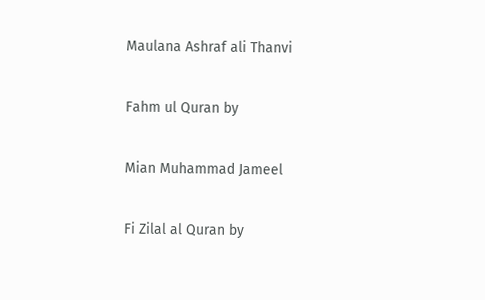Maulana Ashraf ali Thanvi

Fahm ul Quran by

Mian Muhammad Jameel

Fi Zilal al Quran by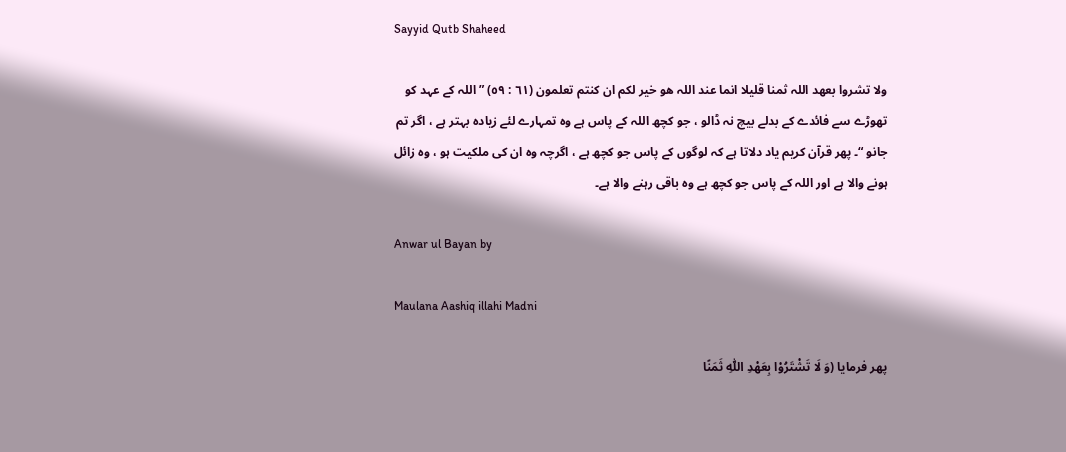Sayyid Qutb Shaheed

ولا تشروا بعھد اللہ ثمنا قلیلا انما عند اللہ ھو خیر لکم ان کنتم تعلمون (٦١ : ٥٩) ” اللہ کے عہد کو تھوڑے سے فائدے کے بدلے بیچ نہ ڈالو ، جو کچھ اللہ کے پاس ہے وہ تمہارے لئے زیادہ بہتر ہے ، اگر تم جانو “۔ پھر قرآن کریم یاد دلاتا ہے کہ لوگوں کے پاس جو کچھ ہے ، اگرچہ وہ ان کی ملکیت ہو ، وہ زائل ہونے والا ہے اور اللہ کے پاس جو کچھ ہے وہ باقی رہنے والا ہے۔

Anwar ul Bayan by

Maulana Aashiq illahi Madni

پھر فرمایا (وَ لَا تَشْتَرُوْا بِعَھْدِ اللّٰہِ ثَمَنًا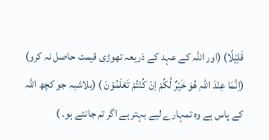قَلِیْلًا) (اور اللہ کے عہد کے ذریعہ تھوڑی قیمت حاصل نہ کرو) (اِنَّمَا عِنْدَ اللّٰہِ ھُوَ خَیْرٌ لَّکُمْ اِنْ کُنْتُمْ تَعْلَمُوْنَ ) (بلاشبہ جو کچھ اللہ کے پاس ہے وہ تمہارے لیے بہتر ہے اگر تم جانتے ہو۔ )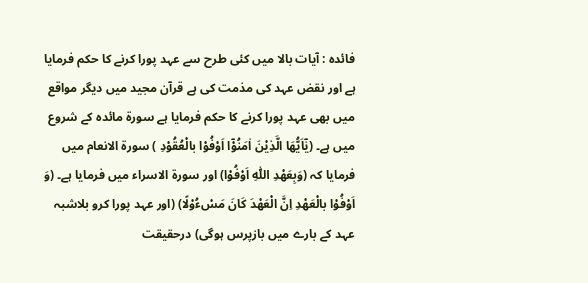فائدہ : آیات بالا میں کئی طرح سے عہد پورا کرنے کا حکم فرمایا ہے اور نقض عہد کی مذمت کی ہے قرآن مجید میں دیگر مواقع میں بھی عہد پورا کرنے کا حکم فرمایا ہے سورة مائدہ کے شروع میں ہے۔ (یٰٓاَیُّھَا الَّذِیْنَ اٰمَنُوْٓا اَوْفُوْا بالْعُقُوْدِ ) سورة الانعام میں فرمایا کہ (وَبِعَھْدِ اللّٰہِ اَوْفُوْا) اور سورة الاسراء میں فرمایا ہے۔ (وَ اَوْفُوْا بالْعَھْدِ اِنَّ الْعَھْدَ کَانَ مَسْءُوْلًا) (اور عہد پورا کرو بلاشبہ عہد کے بارے میں بازپرس ہوگی) درحقیقت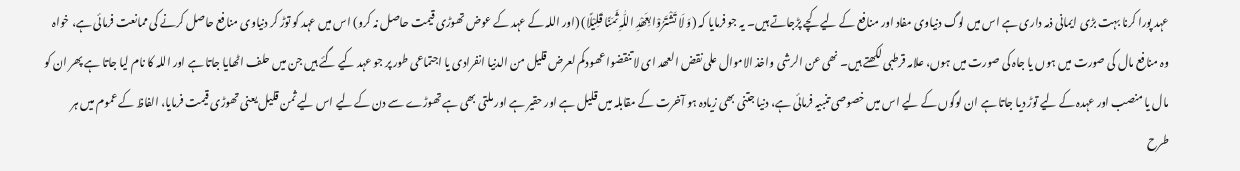عہد پورا کرنا بہت بڑی ایمانی ذمہ داری ہے اس میں لوگ دنیاوی مفاد اور منافع کے لیے کچے پڑجاتے ہیں۔ یہ جو فرمایا کہ (وَ لَا تَشْتَرُوْا بِعَھْدِ اللّٰہِ ثَمَنًا قَلِیْلًا) (اور اللہ کے عہد کے عوض تھوڑی قیمت حاصل نہ کرو) اس میں عہد کو توڑ کر دنیاوی منافع حاصل کرنے کی ممانعت فرمائی ہے، خواہ وہ منافع مال کی صورت میں ہوں یا جاہ کی صورت میں ہوں، علامہ قرطبی لکھتے ہیں۔ نھی عن الرشی واخذ الاموال علی نقض العھد ای لا تنقضوا عھودکم لعرض قلیل من الدنیا انفرادی یا اجتماعی طور پر جو عہد کیے گئے ہیں جن میں حلف اٹھایا جاتا ہے اور اللہ کا نام لیا جاتا ہے پھر ان کو مال یا منصب اور عہدہ کے لیے توڑ دیا جاتا ہے ان لوگوں کے لیے اس میں خصوصی تنبیہ فرمائی ہے، دنیا جتنی بھی زیادہ ہو آخرت کے مقابلہ میں قلیل ہے اور حقیر ہے اور ملتی بھی ہے تھوڑے سے دن کے لیے اس لیے ثمن قلیل یعنی تھوڑی قیمت فرمایا، الفاظ کے عموم میں ہر طرح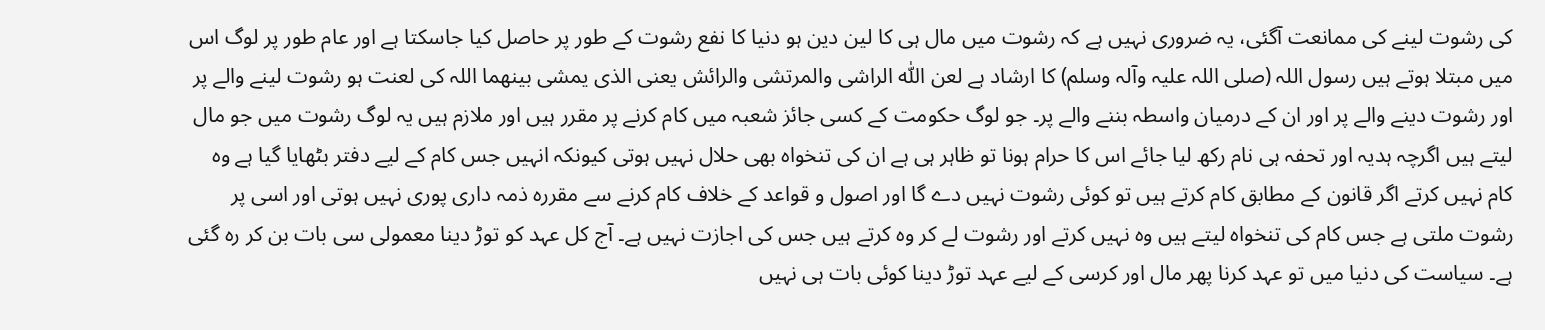کی رشوت لینے کی ممانعت آگئی، یہ ضروری نہیں ہے کہ رشوت میں مال ہی کا لین دین ہو دنیا کا نفع رشوت کے طور پر حاصل کیا جاسکتا ہے اور عام طور پر لوگ اس میں مبتلا ہوتے ہیں رسول اللہ (صلی اللہ علیہ وآلہ وسلم) کا ارشاد ہے لعن اللّٰہ الراشی والمرتشی والرائش یعنی الذی یمشی بینھما اللہ کی لعنت ہو رشوت لینے والے پر اور رشوت دینے والے پر اور ان کے درمیان واسطہ بننے والے پر۔ جو لوگ حکومت کے کسی جائز شعبہ میں کام کرنے پر مقرر ہیں اور ملازم ہیں یہ لوگ رشوت میں جو مال لیتے ہیں اگرچہ ہدیہ اور تحفہ ہی نام رکھ لیا جائے اس کا حرام ہونا تو ظاہر ہی ہے ان کی تنخواہ بھی حلال نہیں ہوتی کیونکہ انہیں جس کام کے لیے دفتر بٹھایا گیا ہے وہ کام نہیں کرتے اگر قانون کے مطابق کام کرتے ہیں تو کوئی رشوت نہیں دے گا اور اصول و قواعد کے خلاف کام کرنے سے مقررہ ذمہ داری پوری نہیں ہوتی اور اسی پر رشوت ملتی ہے جس کام کی تنخواہ لیتے ہیں وہ نہیں کرتے اور رشوت لے کر وہ کرتے ہیں جس کی اجازت نہیں ہے۔ آج کل عہد کو توڑ دینا معمولی سی بات بن کر رہ گئی ہے۔ سیاست کی دنیا میں تو عہد کرنا پھر مال اور کرسی کے لیے عہد توڑ دینا کوئی بات ہی نہیں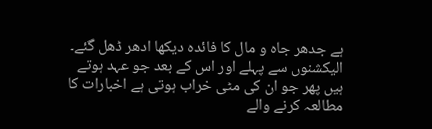ہے جدھر جاہ و مال کا فائدہ دیکھا ادھر ڈھل گئے۔ الیکشنوں سے پہلے اور اس کے بعد جو عہد ہوتے ہیں پھر جو ان کی مٹی خراب ہوتی ہے اخبارات کا مطالعہ کرنے والے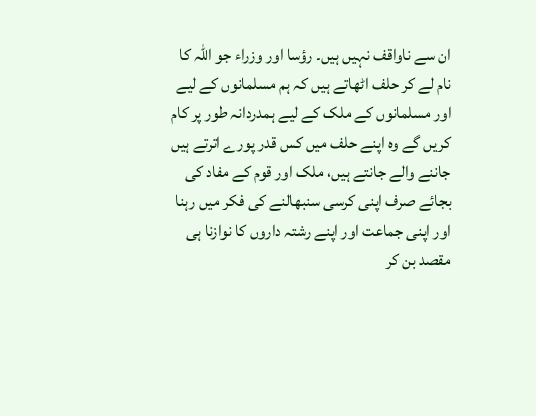ان سے ناواقف نہیں ہیں۔ رؤسا اور وزراء جو اللہ کا نام لے کر حلف اٹھاتے ہیں کہ ہم مسلمانوں کے لیے اور مسلمانوں کے ملک کے لیے ہمدردانہ طور پر کام کریں گے وہ اپنے حلف میں کس قدر پورے اترتے ہیں جاننے والے جانتے ہیں، ملک اور قوم کے مفاد کی بجائے صرف اپنی کرسی سنبھالنے کی فکر میں رہنا اور اپنی جماعت اور اپنے رشتہ داروں کا نوازنا ہی مقصد بن کر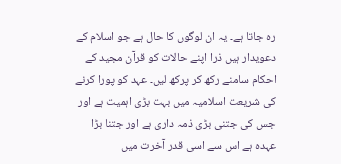رہ جاتا ہے۔ یہ ان لوگوں کا حال ہے جو اسلام کے دعویدار ہیں ذرا اپنے حالات کو قرآن مجید کے احکام سامنے رکھ کر پرکھ لیں۔ عہد کو پورا کرنے کی شریعت اسلامیہ میں بہت بڑی اہمیت ہے اور جس کی جتنی بڑی ذمہ داری ہے اور جتنا بڑا عہدہ ہے اس سے اسی قدر آخرت میں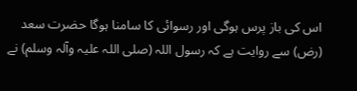اس کی باز پرس ہوگی اور رسوائی کا سامنا ہوگا حضرت سعد (رض) سے روایت ہے کہ رسول اللہ (صلی اللہ علیہ وآلہ وسلم) نے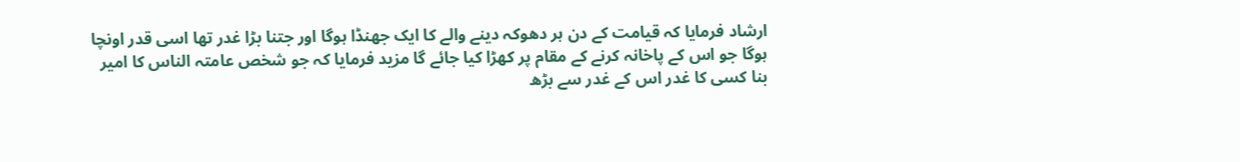ارشاد فرمایا کہ قیامت کے دن ہر دھوکہ دینے والے کا ایک جھنڈا ہوگا اور جتنا بڑا غدر تھا اسی قدر اونچا ہوگا جو اس کے پاخانہ کرنے کے مقام پر کھڑا کیا جائے گا مزید فرمایا کہ جو شخص عامتہ الناس کا امیر بنا کسی کا غدر اس کے غدر سے بڑھ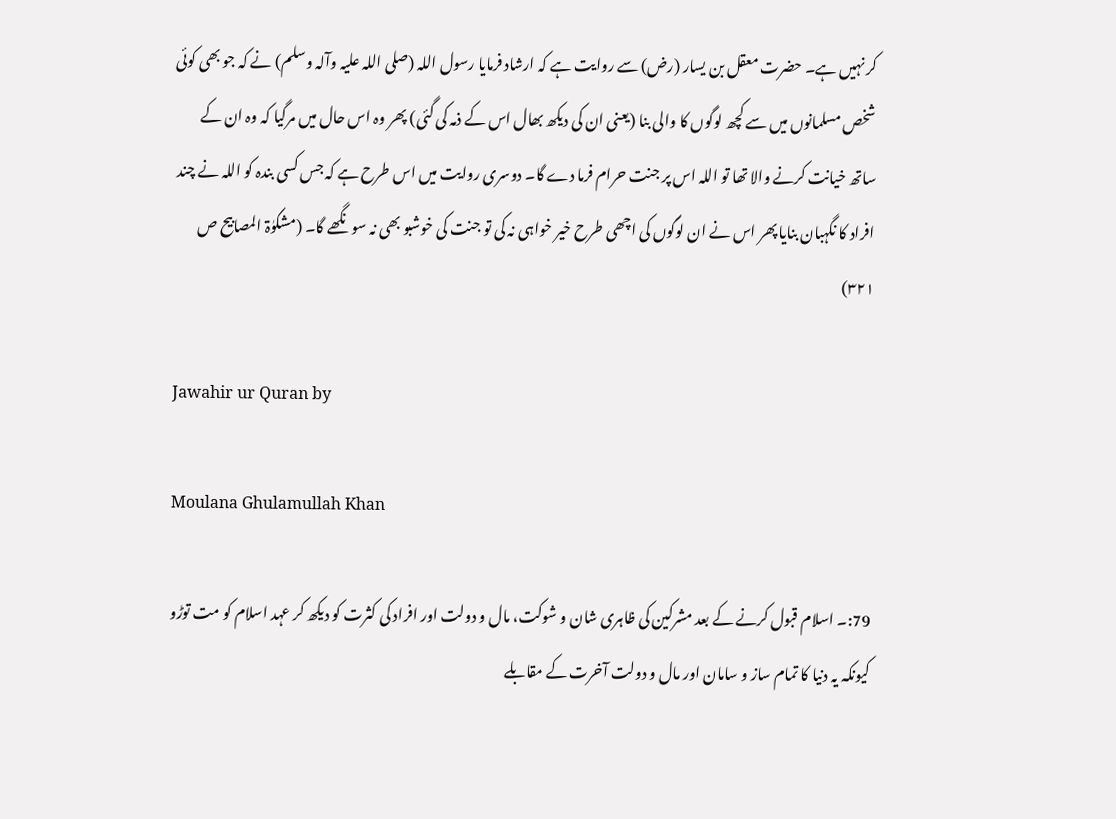کر نہیں ہے۔ حضرت معقل بن یسار (رض) سے روایت ہے کہ ارشاد فرمایا رسول اللہ (صلی اللہ علیہ وآلہ وسلم) نے کہ جو بھی کوئی شخص مسلمانوں میں سے کچھ لوگوں کا والی بنا (یعنی ان کی دیکھ بھال اس کے ذمہ کی گئی) پھر وہ اس حال میں مرگیا کہ وہ ان کے ساتھ خیانت کرنے والا تھا تو اللہ اس پر جنت حرام فرما دے گا۔ دوسری روایت میں اس طرح ہے کہ جس کسی بندہ کو اللہ نے چند افراد کا نگہبان بنایا پھر اس نے ان لوگوں کی اچھی طرح خیر خواہی نہ کی تو جنت کی خوشبو بھی نہ سونگھے گا۔ (مشکوٰۃ المصابیح ص ٣٢١)

Jawahir ur Quran by

Moulana Ghulamullah Khan

79:۔ اسلام قبول کرنے کے بعد مشرکین کی ظاہری شان و شوکت، مال و دولت اور افراد کی کثرت کو دیکھ کر عہد اسلام کو مت توڑو کیونکہ یہ دنیا کا تمام ساز و سامان اور مال و دولت آخرت کے مقابلے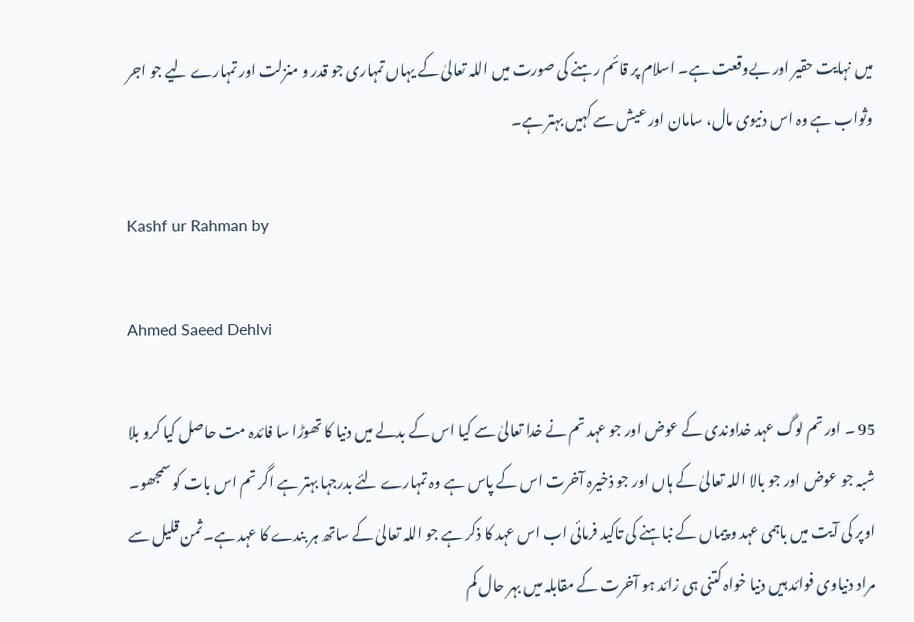میں نہایت حقیر اور بےوقعت ہے۔ اسلام پر قائم رہنے کی صورت میں اللہ تعالیٰ کے یہاں تمہاری جو قدر و منزلت اور تمہارے لیے جو اجر وثواب ہے وہ اس دنیوی مال، سامان اور عیش سے کہیں بہتر ہے۔

Kashf ur Rahman by

Ahmed Saeed Dehlvi

95 ۔ اور تم لوگ عہد خداوندی کے عوض اور جو عہد تم نے خدا تعالیٰ سے کیا اس کے بدلے میں دنیا کا تھوڑا سا فائدہ مت حاصل کیا کرو بلا شبہ جو عوض اور جو بالا اللہ تعالیٰ کے ہاں اور جو ذخیرہ آخرت اس کے پاس ہے وہ تمہارے لئے بدرجہا بہتر ہے اگر تم اس بات کو سمجھو۔ اوپر کی آیت میں باہمی عہد و پیماں کے نباہنے کی تاکید فرمائی اب اس عہد کا ذکر ہے جو اللہ تعالیٰ کے ساتھ ہر بندے کا عہد ہے۔ ثمن قلیل سے مراد دنیاوی فوائد ہیں دنیا خواہ کتنی ہی زائد ہو آخرت کے مقابلہ میں بہر حال کم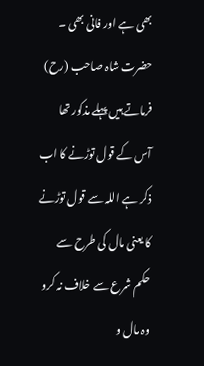بھی ہے اور فانی بھی ۔ حضرت شاہ صاحب (رح) فرماتے ہیں پہلے مذکور تھا آس کے قول توڑنے کا اب ذکر ہے اللہ سے قول توڑنے کا یعنی مال کی طرح سے حکم شرع سے خلاف نہ کرو وہ مال و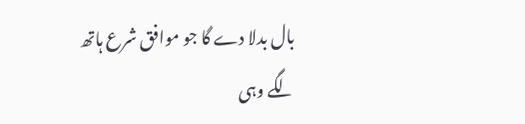بال بدلا دے گا جو موافق شرع ہاتھ لگے وہی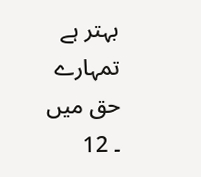بہتر ہے تمہارے حق میں ۔ 12